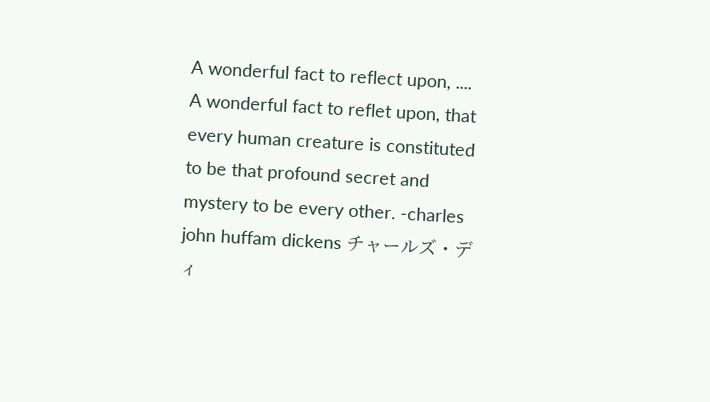A wonderful fact to reflect upon, ....
A wonderful fact to reflet upon, that every human creature is constituted to be that profound secret and mystery to be every other. -charles john huffam dickens チャールズ・ディ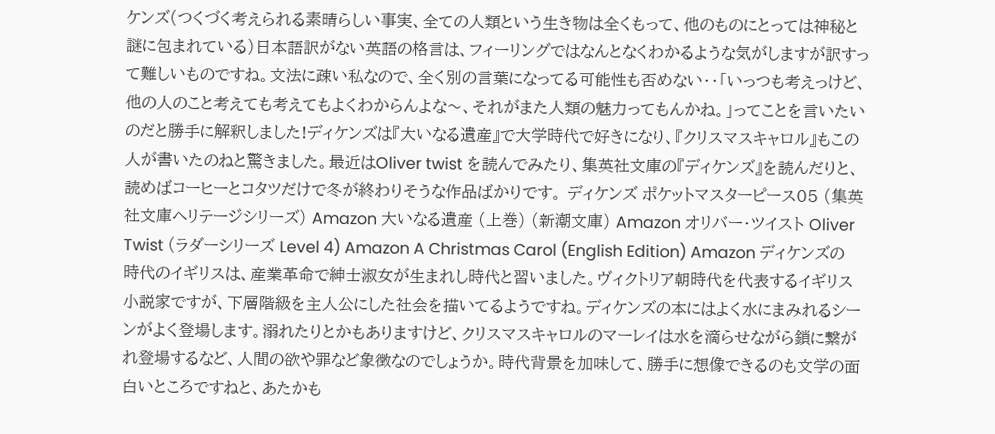ケンズ(つくづく考えられる素晴らしい事実、全ての人類という生き物は全くもって、他のものにとっては神秘と謎に包まれている)日本語訳がない英語の格言は、フィーリングではなんとなくわかるような気がしますが訳すって難しいものですね。文法に疎い私なので、全く別の言葉になってる可能性も否めない・・「いっつも考えっけど、他の人のこと考えても考えてもよくわからんよな〜、それがまた人類の魅力ってもんかね。」ってことを言いたいのだと勝手に解釈しました!ディケンズは『大いなる遺産』で大学時代で好きになり、『クリスマスキャロル』もこの人が書いたのねと驚きました。最近はOliver twist を読んでみたり、集英社文庫の『ディケンズ』を読んだりと、読めばコーヒーとコタツだけで冬が終わりそうな作品ばかりです。 ディケンズ ポケットマスターピース05 (集英社文庫ヘリテージシリーズ) Amazon 大いなる遺産 (上巻) (新潮文庫) Amazon オリバー・ツイスト Oliver Twist (ラダーシリーズ Level 4) Amazon A Christmas Carol (English Edition) Amazon ディケンズの時代のイギリスは、産業革命で紳士淑女が生まれし時代と習いました。ヴィクトリア朝時代を代表するイギリス小説家ですが、下層階級を主人公にした社会を描いてるようですね。ディケンズの本にはよく水にまみれるシーンがよく登場します。溺れたりとかもありますけど、クリスマスキャロルのマーレイは水を滴らせながら鎖に繋がれ登場するなど、人間の欲や罪など象徴なのでしょうか。時代背景を加味して、勝手に想像できるのも文学の面白いところですねと、あたかも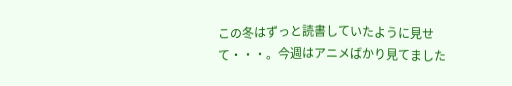この冬はずっと読書していたように見せて・・・。今週はアニメばかり見てました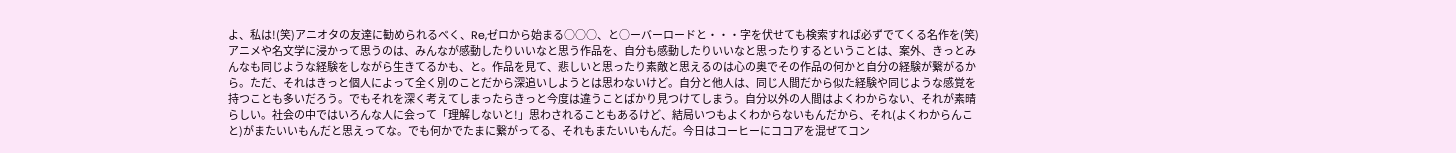よ、私は!(笑)アニオタの友達に勧められるべく、Re,ゼロから始まる○○○、と○ーバーロードと・・・字を伏せても検索すれば必ずでてくる名作を(笑)アニメや名文学に浸かって思うのは、みんなが感動したりいいなと思う作品を、自分も感動したりいいなと思ったりするということは、案外、きっとみんなも同じような経験をしながら生きてるかも、と。作品を見て、悲しいと思ったり素敵と思えるのは心の奥でその作品の何かと自分の経験が繋がるから。ただ、それはきっと個人によって全く別のことだから深追いしようとは思わないけど。自分と他人は、同じ人間だから似た経験や同じような感覚を持つことも多いだろう。でもそれを深く考えてしまったらきっと今度は違うことばかり見つけてしまう。自分以外の人間はよくわからない、それが素晴らしい。社会の中ではいろんな人に会って「理解しないと!」思わされることもあるけど、結局いつもよくわからないもんだから、それ(よくわからんこと)がまたいいもんだと思えってな。でも何かでたまに繋がってる、それもまたいいもんだ。今日はコーヒーにココアを混ぜてコン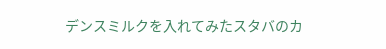デンスミルクを入れてみたスタバのカ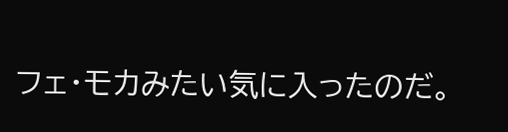フェ・モカみたい気に入ったのだ。